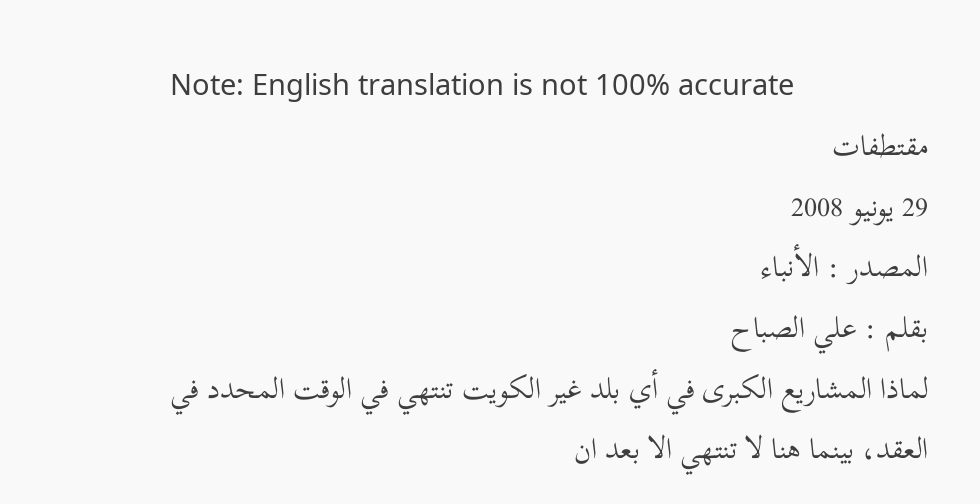Note: English translation is not 100% accurate
مقتطفات
29 يونيو 2008
المصدر : الأنباء
بقلم : علي الصباح
لماذا المشاريع الكبرى في أي بلد غير الكويت تنتهي في الوقت المحدد في العقد، بينما هنا لا تنتهي الا بعد ان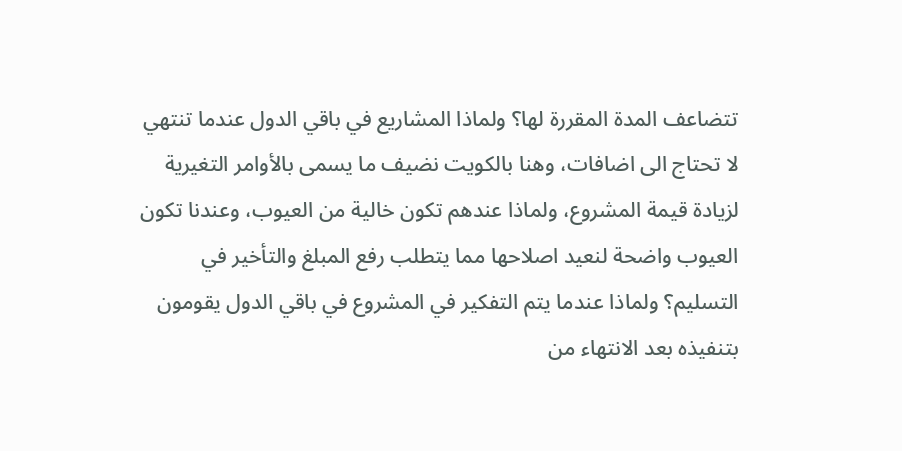تتضاعف المدة المقررة لها؟ ولماذا المشاريع في باقي الدول عندما تنتهي لا تحتاج الى اضافات، وهنا بالكويت نضيف ما يسمى بالأوامر التغيرية لزيادة قيمة المشروع، ولماذا عندهم تكون خالية من العيوب، وعندنا تكون العيوب واضحة لنعيد اصلاحها مما يتطلب رفع المبلغ والتأخير في التسليم؟ ولماذا عندما يتم التفكير في المشروع في باقي الدول يقومون بتنفيذه بعد الانتهاء من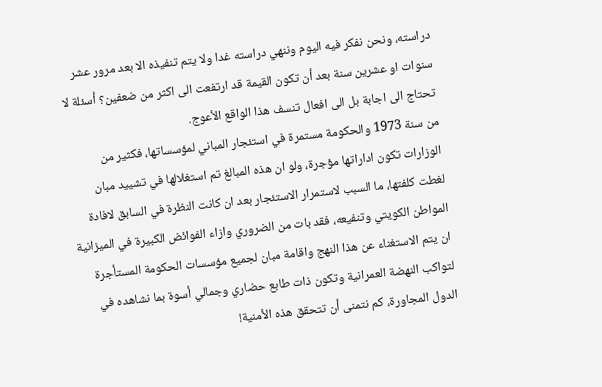دراسته، ونحن نفكر فيه اليوم وننهي دراسته غدا ولا يتم تنفيذه الا بعد مرور عشر سنوات او عشرين سنة بعد أن تكون القيمة قد ارتفعت الى اكثر من ضعفين؟ أسئلة لا تحتاج الى اجابة بل الى افعال تنسف هذا الواقع الأعوج.
من سنة 1973 والحكومة مستمرة في استئجار المباني لمؤسساتها، فكثير من الوزارات تكون اداراتها مؤجرة، ولو ان هذه المبالغ تم استغلالها في تشييد مبان لغطت كلفتها، ما السبب لاستمرار الاستئجار بعد ان كانت النظرة في السابق لافادة المواطن الكويتي وتنفيعه، فقد بات من الضروري وازاء الفوائض الكبيرة في الميزانية ان يتم الاستغناء عن هذا النهج واقامة مبان لجميع مؤسسات الحكومة المستأجرة لتواكب النهضة العمرانية وتكون ذات طابع حضاري وجمالي أسوة بما نشاهده في الدول المجاورة، كم نتمنى أن تتحقق هذه الأمنية!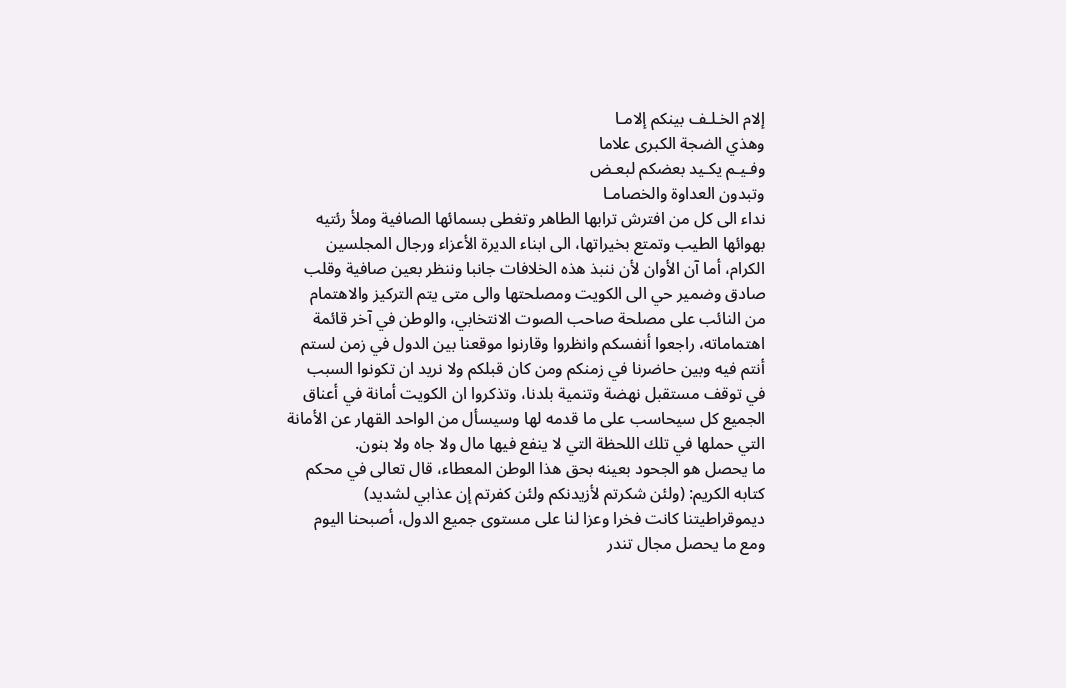إلام الخـلـف بينكم إلامـا
وهذي الضجة الكبرى علاما
وفـيـم يكـيد بعضكم لبعـض
وتبدون العداوة والخصامـا
نداء الى كل من افترش ترابها الطاهر وتغطى بسمائها الصافية وملأ رئتيه بهوائها الطيب وتمتع بخيراتها، الى ابناء الديرة الأعزاء ورجال المجلسين الكرام، أما آن الأوان لأن ننبذ هذه الخلافات جانبا وننظر بعين صافية وقلب صادق وضمير حي الى الكويت ومصلحتها والى متى يتم التركيز والاهتمام من النائب على مصلحة صاحب الصوت الانتخابي، والوطن في آخر قائمة اهتماماته، راجعوا أنفسكم وانظروا وقارنوا موقعنا بين الدول في زمن لستم أنتم فيه وبين حاضرنا في زمنكم ومن كان قبلكم ولا نريد ان تكونوا السبب في توقف مستقبل نهضة وتنمية بلدنا، وتذكروا ان الكويت أمانة في أعناق الجميع كل سيحاسب على ما قدمه لها وسيسأل من الواحد القهار عن الأمانة التي حملها في تلك اللحظة التي لا ينفع فيها مال ولا جاه ولا بنون.
ما يحصل هو الجحود بعينه بحق هذا الوطن المعطاء، قال تعالى في محكم كتابه الكريم: (ولئن شكرتم لأزيدنكم ولئن كفرتم إن عذابي لشديد) ديموقراطيتنا كانت فخرا وعزا لنا على مستوى جميع الدول، أصبحنا اليوم ومع ما يحصل مجال تندر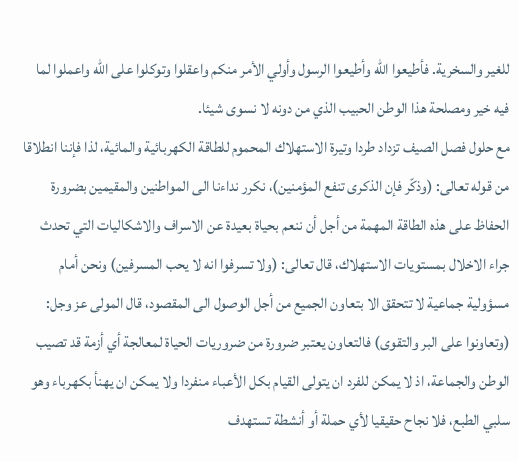للغير والسخرية. فأطيعوا الله وأطيعوا الرسول وأولي الأمر منكم واعقلوا وتوكلوا على الله واعملوا لما فيه خير ومصلحة هذا الوطن الحبيب الذي من دونه لا نسوى شيئا.
مع حلول فصل الصيف تزداد طردا وتيرة الاستهلاك المحموم للطاقة الكهربائية والمائية، لذا فإننا انطلاقا من قوله تعالى: (وذكّر فإن الذكرى تنفع المؤمنين)، نكرر نداءنا الى المواطنين والمقيمين بضرورة الحفاظ على هذه الطاقة المهمة من أجل أن ننعم بحياة بعيدة عن الاسراف والاشكاليات التي تحدث جراء الاخلال بمستويات الاستهلاك، قال تعالى: (ولا تسرفوا انه لا يحب المسرفين) ونحن أمام مسؤولية جماعية لا تتحقق الا بتعاون الجميع من أجل الوصول الى المقصود، قال المولى عز وجل: (وتعاونوا على البر والتقوى) فالتعاون يعتبر ضرورة من ضروريات الحياة لمعالجة أي أزمة قد تصيب الوطن والجماعة، اذ لا يمكن للفرد ان يتولى القيام بكل الأعباء منفردا ولا يمكن ان يهنأ بكهرباء وهو سلبي الطبع، فلا نجاح حقيقيا لأي حملة أو أنشطة تستهدف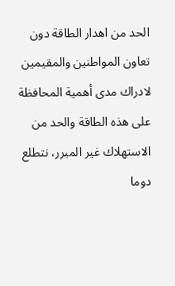الحد من اهدار الطاقة دون تعاون المواطنين والمقيمين لادراك مدى أهمية المحافظة على هذه الطاقة والحد من الاستهلاك غير المبرر، نتطلع دوما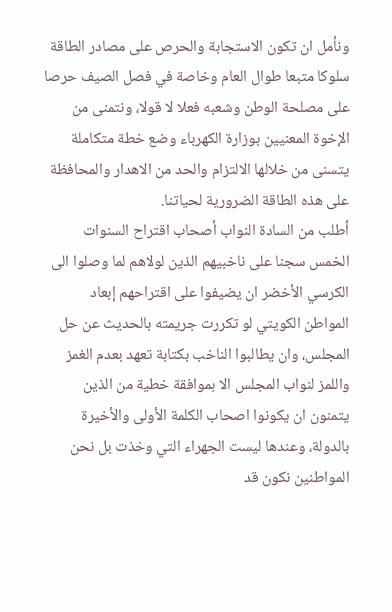ونأمل ان تكون الاستجابة والحرص على مصادر الطاقة سلوكا متبعا طوال العام وخاصة في فصل الصيف حرصا على مصلحة الوطن وشعبه فعلا لا قولا، ونتمنى من الإخوة المعنيين بوزارة الكهرباء وضع خطة متكاملة يتسنى من خلالها الالتزام والحد من الاهدار والمحافظة على هذه الطاقة الضرورية لحياتنا.
أطلب من السادة النواب أصحاب اقتراح السنوات الخمس سجنا على ناخبيهم الذين لولاهم لما وصلوا الى الكرسي الأخضر ان يضيفوا على اقتراحهم إبعاد المواطن الكويتي لو تكررت جريمته بالحديث عن حل المجلس، وان يطالبوا الناخب بكتابة تعهد بعدم الغمز واللمز لنواب المجلس الا بموافقة خطية من الذين يتمنون ان يكونوا اصحاب الكلمة الأولى والأخيرة بالدولة، وعندها ليست الجهراء التي وخذت بل نحن المواطنين نكون قد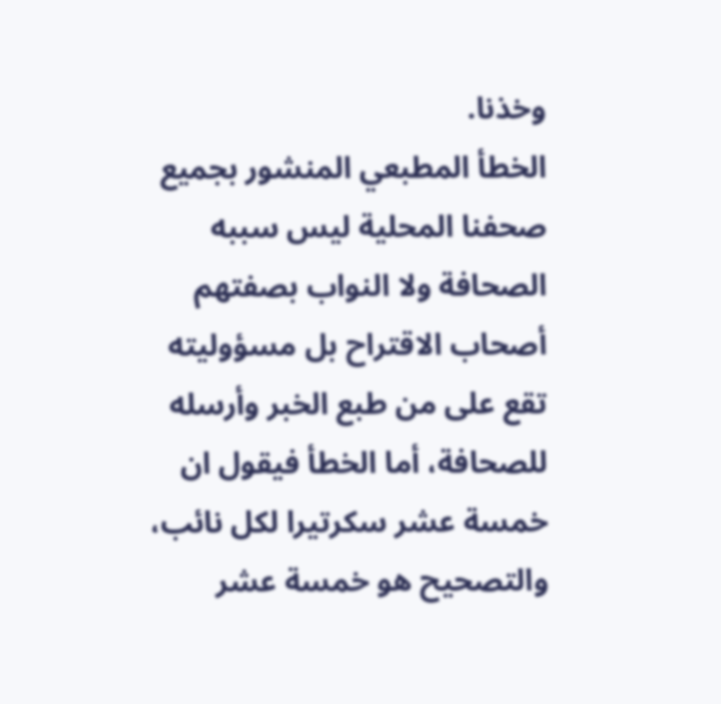وخذنا.
الخطأ المطبعي المنشور بجميع صحفنا المحلية ليس سببه الصحافة ولا النواب بصفتهم أصحاب الاقتراح بل مسؤوليته تقع على من طبع الخبر وأرسله للصحافة، أما الخطأ فيقول ان خمسة عشر سكرتيرا لكل نائب، والتصحيح هو خمسة عشر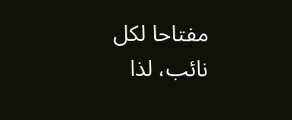مفتاحا لكل نائب، لذا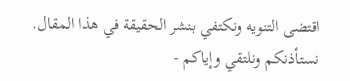اقتضى التنويه ونكتفي بنشر الحقيقة في هذا المقال.
نستأذنكم ونلتقي وإياكم -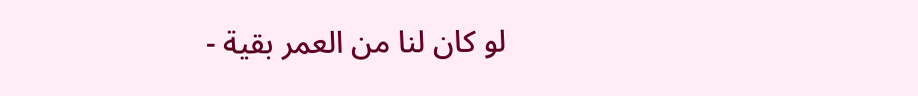لو كان لنا من العمر بقية -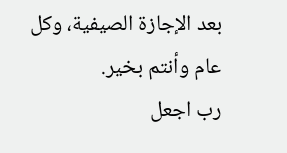بعد الإجازة الصيفية، وكل عام وأنتم بخير.
رب اجعل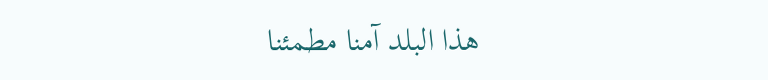هذا البلد آمنا مطمئنا